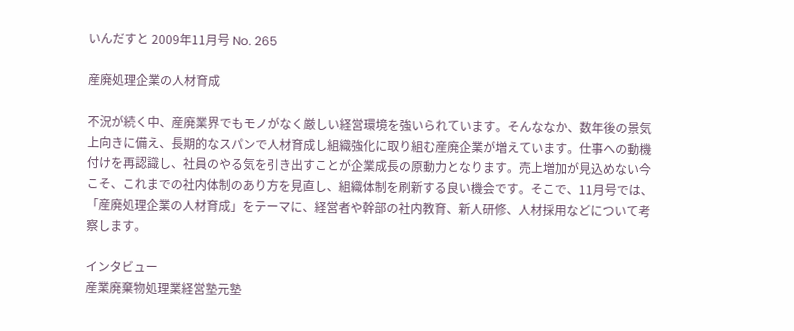いんだすと 2009年11月号 No. 265

産廃処理企業の人材育成

不況が続く中、産廃業界でもモノがなく厳しい経営環境を強いられています。そんななか、数年後の景気上向きに備え、長期的なスパンで人材育成し組織強化に取り組む産廃企業が増えています。仕事への動機付けを再認識し、社員のやる気を引き出すことが企業成長の原動力となります。売上増加が見込めない今こそ、これまでの社内体制のあり方を見直し、組織体制を刷新する良い機会です。そこで、11月号では、「産廃処理企業の人材育成」をテーマに、経営者や幹部の社内教育、新人研修、人材採用などについて考察します。

インタビュー
産業廃棄物処理業経営塾元塾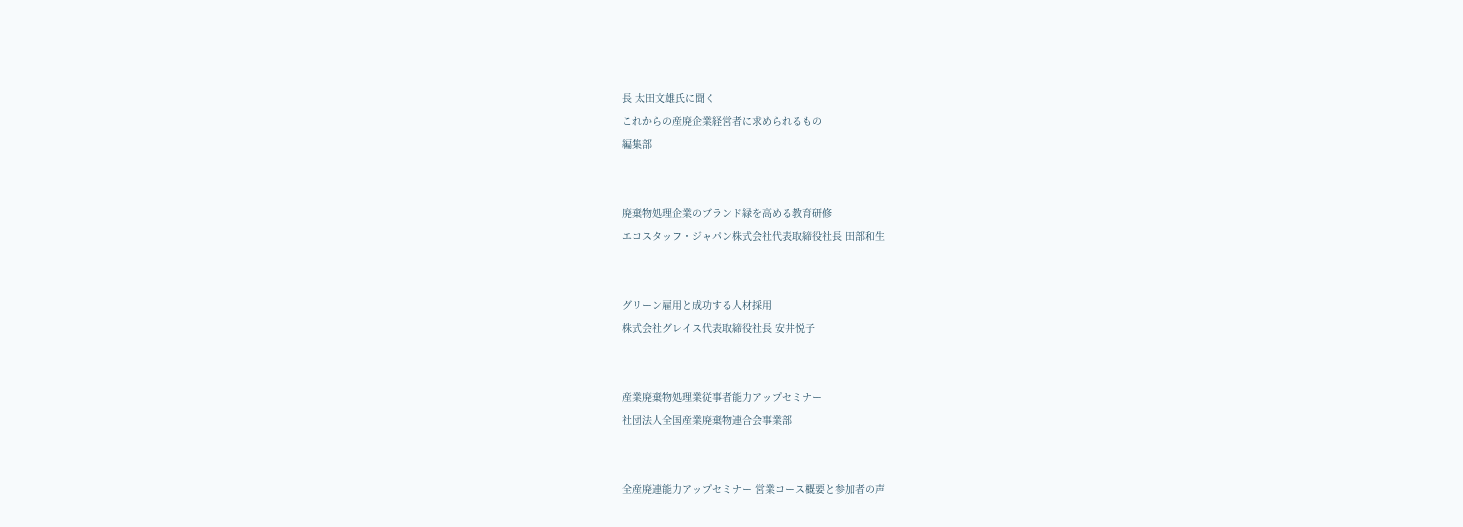長 太田文雄氏に聞く
これからの産廃企業経営者に求められるもの
編集部


廃棄物処理企業のブランド緑を高める教育研修
エコスタッフ・ジャパン株式会社代表取締役社長 田部和生


グリーン雇用と成功する人材採用
株式会社グレイス代表取締役社長 安井悦子


産業廃棄物処理業従事者能力アップセミナー
社団法人全国産業廃棄物連合会事業部


全産廃連能力アップセミナー 営業コース概要と参加者の声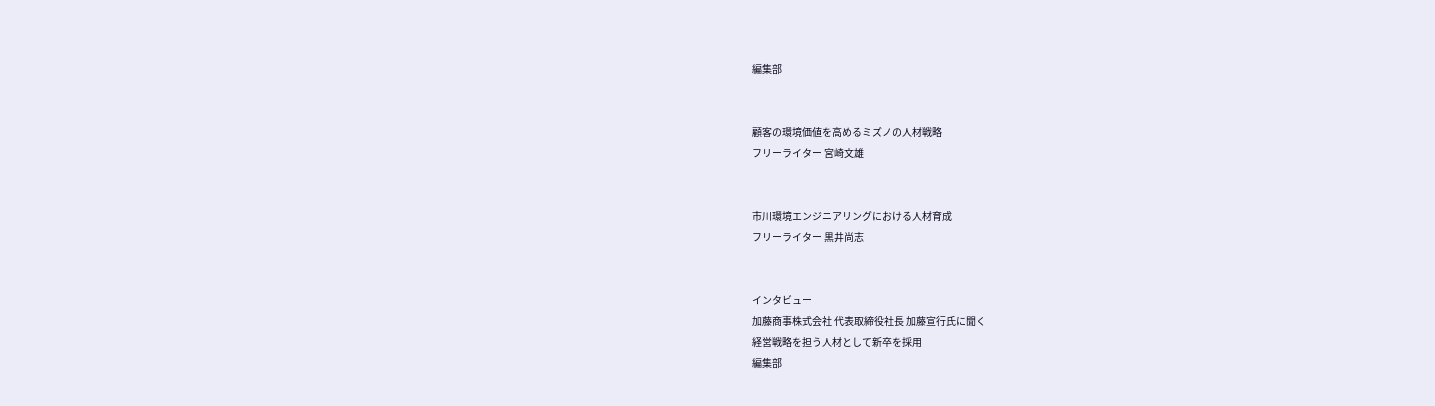編集部


顧客の環境価値を高めるミズノの人材戦略
フリーライター 宮崎文雄


市川環境エンジニアリングにおける人材育成
フリーライター 黒井尚志


インタビュー
加藤商事株式会社 代表取締役社長 加藤宣行氏に聞く
経営戦略を担う人材として新卒を採用
編集部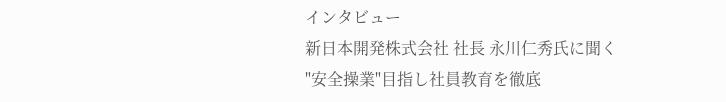インタビュー
新日本開発株式会社 社長 永川仁秀氏に聞く
"安全操業"目指し社員教育を徹底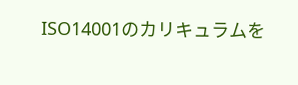ISO14001のカリキュラムを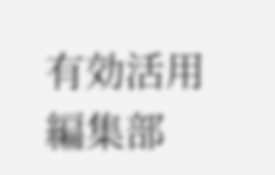有効活用
編集部